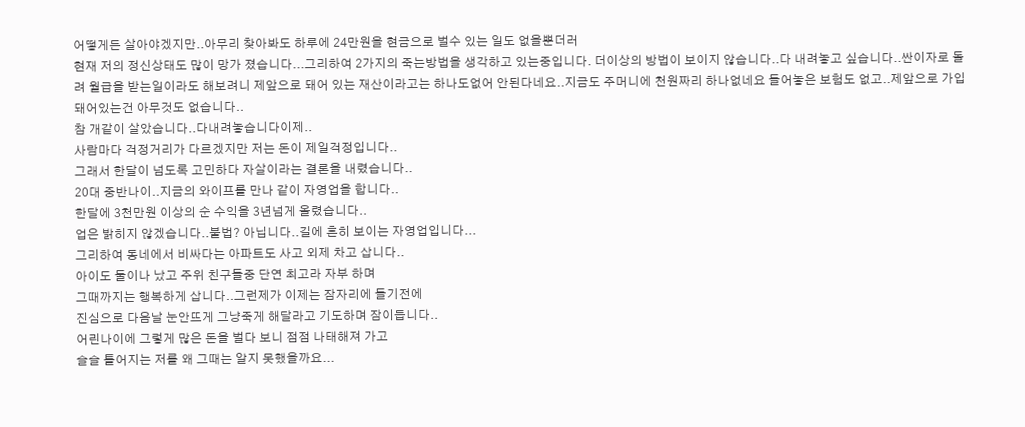어떻게든 살아야겠지만..아무리 찾아봐도 하루에 24만원을 현금으로 벌수 있는 일도 없을뿐더러
현재 저의 정신상태도 많이 망가 졌습니다...그리하여 2가지의 죽는방법을 생각하고 있는중입니다. 더이상의 방법이 보이지 않습니다..다 내려놓고 싶습니다..싼이자로 돌려 월급을 받는일이라도 해보려니 제앞으로 돼어 있는 재산이라고는 하나도없어 안된다네요..지금도 주머니에 천원짜리 하나없네요 들어놓은 보험도 없고..제앞으로 가입돼어있는건 아무것도 없습니다..
참 개같이 살았습니다..다내려놓습니다이제..
사람마다 걱정거리가 다르겠지만 저는 돈이 제일걱정입니다..
그래서 한달이 넘도록 고민하다 자살이라는 결론을 내렸습니다..
20대 중반나이..지금의 와이프를 만나 같이 자영업을 합니다..
한달에 3천만원 이상의 순 수익을 3년넘게 올렸습니다..
업은 밝히지 않겠습니다..불법? 아닙니다..길에 흔히 보이는 자영업입니다...
그리하여 동네에서 비싸다는 아파트도 사고 외제 차고 삽니다..
아이도 둘이나 났고 주위 친구들중 단연 최고라 자부 하며
그때까지는 행복하게 삽니다..그런제가 이제는 잠자리에 들기전에
진심으로 다음날 눈안뜨게 그냥죽게 해달라고 기도하며 잠이듭니다..
어린나이에 그렇게 많은 돈을 벌다 보니 점점 나태해져 가고
슬슬 틀어지는 저를 왜 그때는 알지 못했을까요...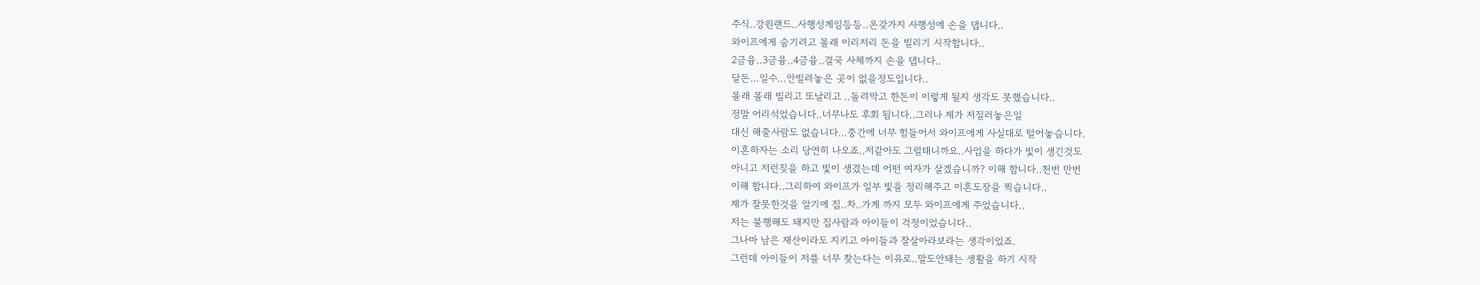주식..강원랜드..사행성게임등등..온갖가지 사행성에 손을 댑니다..
와이프에게 숨기려고 몰래 이리저리 돈을 빌리기 시작합니다..
2금융..3금융..4금융..결국 사체까지 손을 댑니다..
달돈...일수...안빌려놓은 곳이 없을정도입니다..
몰래 몰래 빌리고 또날리고 ..돌려막고 한돈이 이렇게 될지 생각도 못했습니다..
정말 어리석었습니다..너무나도 후회 됩니다..그러나 제가 저질러놓은일
대신 해줄사람도 없습니다...중간에 너무 힘들어서 와이프에게 사실대로 털어놓습니다.
이혼하자는 소리 당연히 나오죠..저같아도 그럴태니까요..사업을 하다가 빛이 생긴것도
아니고 저런짖을 하고 빛이 생겼는데 어떤 여자가 살겠습니까? 이해 합니다..천번 만번
이해 합니다..그리하여 와이프가 일부 빛을 정리해주고 이혼도장을 찍습니다..
제가 잘못한것을 알기에 집..차..가게 까지 모두 와이프에게 주었습니다..
저는 불행해도 돼지만 집사람과 아이들이 걱정이었습니다..
그나마 남은 재산이라도 지키고 아이들과 잘살아라보라는 생각이었죠.
그런데 아이들이 저를 너무 찾는다는 이유로..말도안돼는 생활을 하기 시작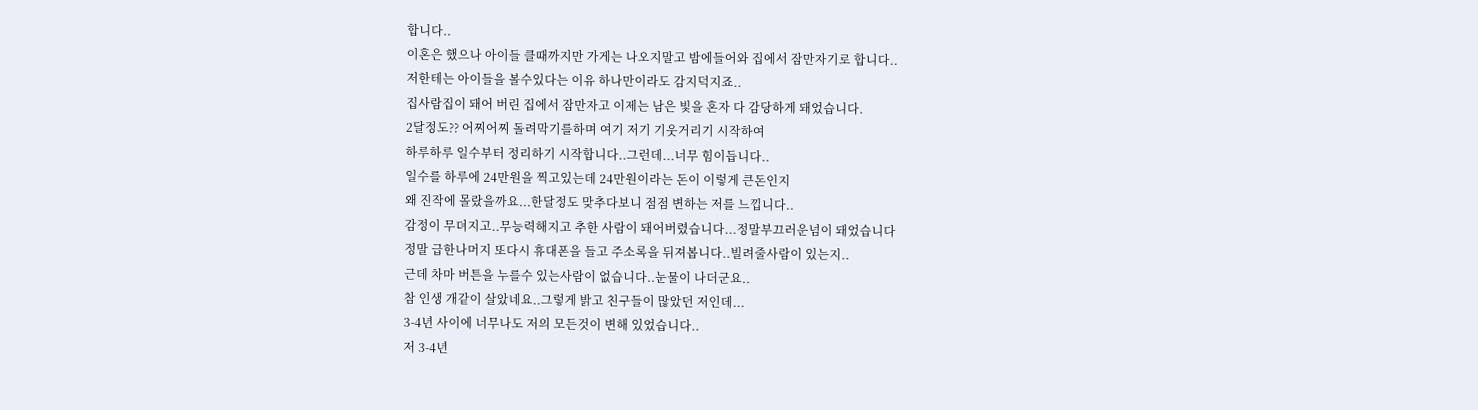합니다..
이혼은 했으나 아이들 클때까지만 가게는 나오지말고 밤에들어와 집에서 잠만자기로 합니다..
저한테는 아이들을 볼수있다는 이유 하나만이라도 감지덕지죠..
집사람집이 돼어 버린 집에서 잠만자고 이제는 남은 빛을 혼자 다 감당하게 돼었습니다.
2달정도?? 어찌어찌 돌려막기를하며 여기 저기 기웃거리기 시작하여
하루하루 일수부터 정리하기 시작합니다..그런데...너무 힘이듭니다..
일수를 하루에 24만원을 찍고있는데 24만원이라는 돈이 이렇게 큰돈인지
왜 진작에 몰랐을까요...한달정도 맞추다보니 점점 변하는 저를 느낍니다..
감정이 무뎌지고..무능력해지고 추한 사람이 돼어버렸습니다...정말부끄러운넘이 돼었습니다
정말 급한나머지 또다시 휴대폰을 들고 주소록을 뒤져봅니다..빌려줄사람이 있는지..
근데 차마 버튼을 누를수 있는사람이 없습니다..눈물이 나더군요..
참 인생 개같이 살았네요..그렇게 밝고 친구들이 많았던 저인데...
3-4년 사이에 너무나도 저의 모든것이 변해 있었습니다..
저 3-4년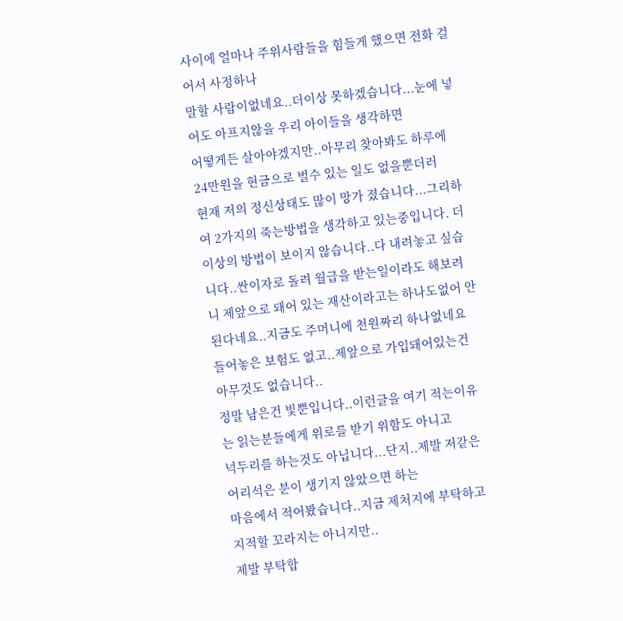사이에 얼마나 주위사람들을 힘들게 했으면 전화 걸어서 사정하나
말할 사람이없네요..더이상 못하겠습니다...눈에 넣어도 아프지않을 우리 아이들을 생각하면
어떻게든 살아야겠지만..아무리 찾아봐도 하루에 24만원을 현금으로 벌수 있는 일도 없을뿐더러
현재 저의 정신상태도 많이 망가 졌습니다...그리하여 2가지의 죽는방법을 생각하고 있는중입니다. 더이상의 방법이 보이지 않습니다..다 내려놓고 싶습니다..싼이자로 돌려 월급을 받는일이라도 해보려니 제앞으로 돼어 있는 재산이라고는 하나도없어 안된다네요..지금도 주머니에 천원짜리 하나없네요 들어놓은 보험도 없고..제앞으로 가입돼어있는건 아무것도 없습니다..
정말 남은건 빛뿐입니다..이런글을 여기 적는이유는 읽는분들에게 위로를 받기 위함도 아니고
넉두리를 하는것도 아닙니다...단지..제발 저같은 어리석은 분이 생기지 않았으면 하는
마음에서 적어봤습니다..지금 제처지에 부탁하고 지적할 꼬라지는 아니지만..
제발 부탁합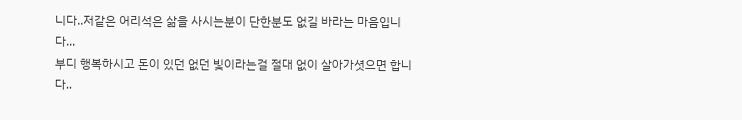니다..저같은 어리석은 삶을 사시는분이 단한분도 없길 바라는 마음입니다...
부디 행복하시고 돈이 있던 없던 빛이라는걸 절대 없이 살아가셧으면 합니다..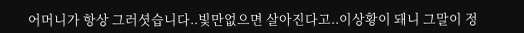어머니가 항상 그러셧습니다..빛만없으면 살아진다고..이상황이 돼니 그말이 정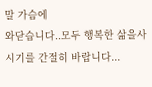말 가슴에
와닫습니다..모두 행복한 삶을사시기를 간절히 바랍니다...